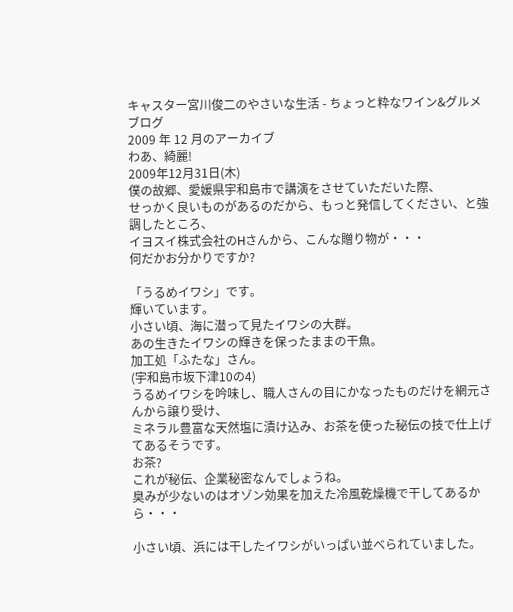キャスター宮川俊二のやさいな生活 - ちょっと粋なワイン&グルメブログ
2009 年 12 月のアーカイブ
わあ、綺麗!
2009年12月31日(木)
僕の故郷、愛媛県宇和島市で講演をさせていただいた際、
せっかく良いものがあるのだから、もっと発信してください、と強調したところ、
イヨスイ株式会社のHさんから、こんな贈り物が・・・
何だかお分かりですか?

「うるめイワシ」です。
輝いています。
小さい頃、海に潜って見たイワシの大群。
あの生きたイワシの輝きを保ったままの干魚。
加工処「ふたな」さん。
(宇和島市坂下津10の4)
うるめイワシを吟味し、職人さんの目にかなったものだけを網元さんから譲り受け、
ミネラル豊富な天然塩に漬け込み、お茶を使った秘伝の技で仕上げてあるそうです。
お茶?
これが秘伝、企業秘密なんでしょうね。
臭みが少ないのはオゾン効果を加えた冷風乾燥機で干してあるから・・・

小さい頃、浜には干したイワシがいっぱい並べられていました。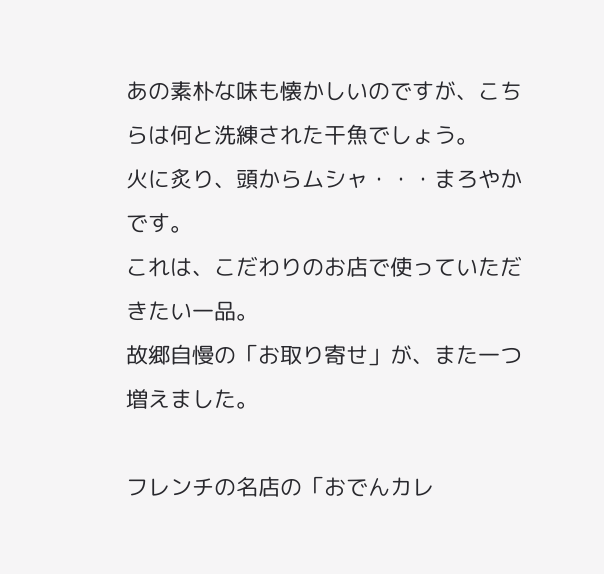あの素朴な味も懐かしいのですが、こちらは何と洗練された干魚でしょう。
火に炙り、頭からムシャ・・・まろやかです。
これは、こだわりのお店で使っていただきたい一品。
故郷自慢の「お取り寄せ」が、また一つ増えました。

フレンチの名店の「おでんカレ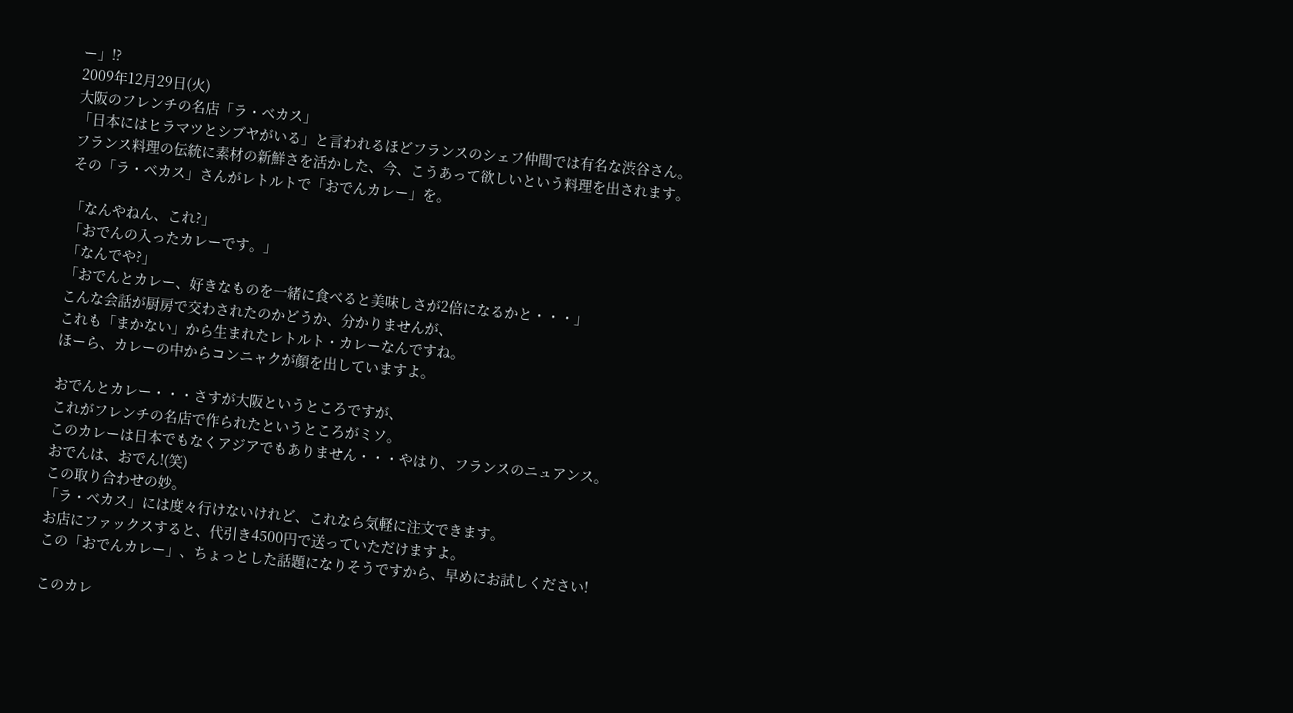ー」!?
2009年12月29日(火)
大阪のフレンチの名店「ラ・ベカス」
「日本にはヒラマツとシブヤがいる」と言われるほどフランスのシェフ仲間では有名な渋谷さん。
フランス料理の伝統に素材の新鮮さを活かした、今、こうあって欲しいという料理を出されます。
その「ラ・ベカス」さんがレトルトで「おでんカレー」を。

「なんやねん、これ?」
「おでんの入ったカレーです。」
「なんでや?」
「おでんとカレー、好きなものを一緒に食べると美味しさが2倍になるかと・・・」
こんな会話が厨房で交わされたのかどうか、分かりませんが、
これも「まかない」から生まれたレトルト・カレーなんですね。
ほーら、カレーの中からコンニャクが顔を出していますよ。

おでんとカレー・・・さすが大阪というところですが、
これがフレンチの名店で作られたというところがミソ。
このカレーは日本でもなくアジアでもありません・・・やはり、フランスのニュアンス。
おでんは、おでん!(笑)
この取り合わせの妙。
「ラ・ベカス」には度々行けないけれど、これなら気軽に注文できます。
お店にファックスすると、代引き4500円で送っていただけますよ。
この「おでんカレー」、ちょっとした話題になりそうですから、早めにお試しください!

このカレ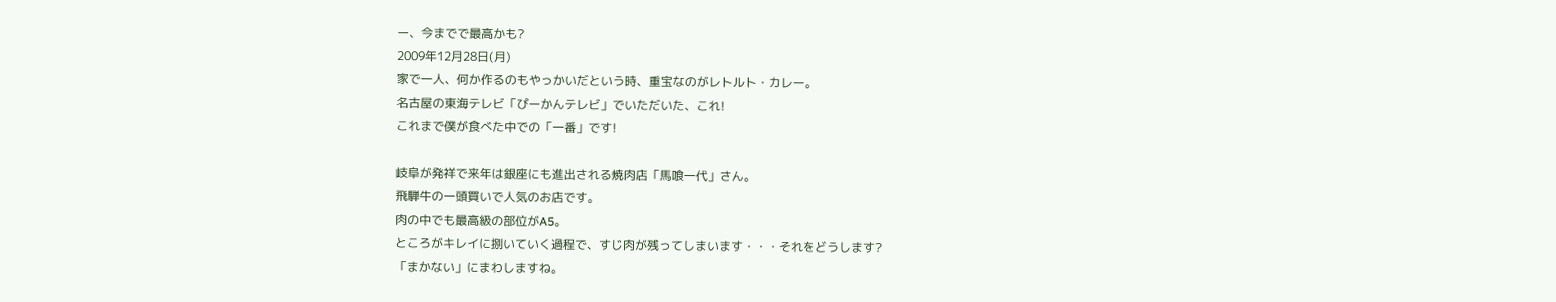ー、今までで最高かも?
2009年12月28日(月)
家で一人、何か作るのもやっかいだという時、重宝なのがレトルト・カレー。
名古屋の東海テレビ「ぴーかんテレビ」でいただいた、これ!
これまで僕が食べた中での「一番」です!

岐阜が発祥で来年は銀座にも進出される焼肉店「馬喰一代」さん。
飛騨牛の一頭買いで人気のお店です。
肉の中でも最高級の部位がA5。
ところがキレイに捌いていく過程で、すじ肉が残ってしまいます・・・それをどうします?
「まかない」にまわしますね。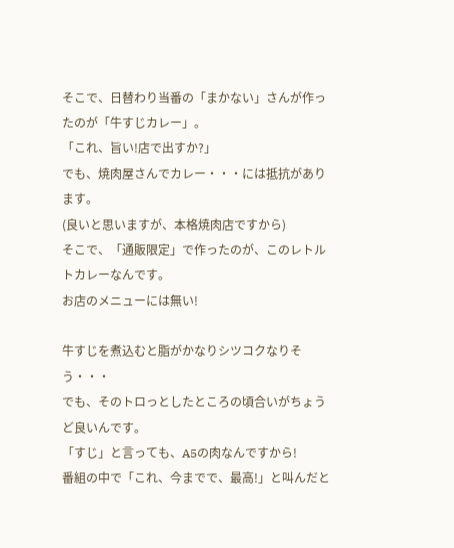そこで、日替わり当番の「まかない」さんが作ったのが「牛すじカレー」。
「これ、旨い!店で出すか?」
でも、焼肉屋さんでカレー・・・には抵抗があります。
(良いと思いますが、本格焼肉店ですから)
そこで、「通販限定」で作ったのが、このレトルトカレーなんです。
お店のメニューには無い!

牛すじを煮込むと脂がかなりシツコクなりそう・・・
でも、そのトロっとしたところの頃合いがちょうど良いんです。
「すじ」と言っても、A5の肉なんですから!
番組の中で「これ、今までで、最高!」と叫んだと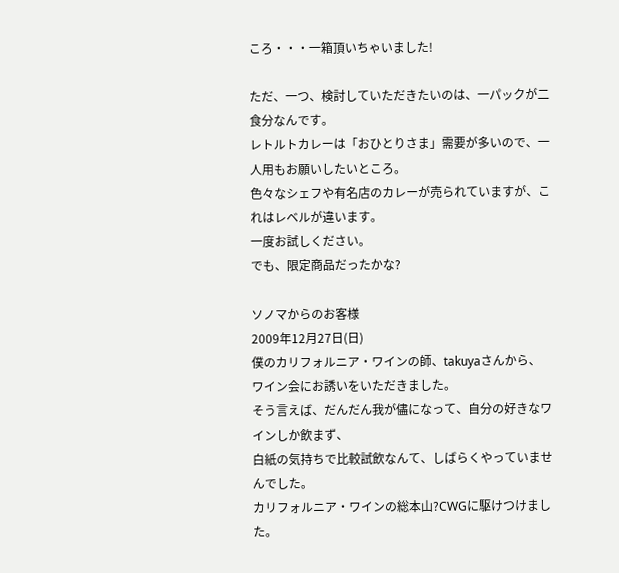ころ・・・一箱頂いちゃいました!

ただ、一つ、検討していただきたいのは、一パックが二食分なんです。
レトルトカレーは「おひとりさま」需要が多いので、一人用もお願いしたいところ。
色々なシェフや有名店のカレーが売られていますが、これはレベルが違います。
一度お試しください。
でも、限定商品だったかな?

ソノマからのお客様
2009年12月27日(日)
僕のカリフォルニア・ワインの師、takuyaさんから、ワイン会にお誘いをいただきました。
そう言えば、だんだん我が儘になって、自分の好きなワインしか飲まず、
白紙の気持ちで比較試飲なんて、しばらくやっていませんでした。
カリフォルニア・ワインの総本山?CWGに駆けつけました。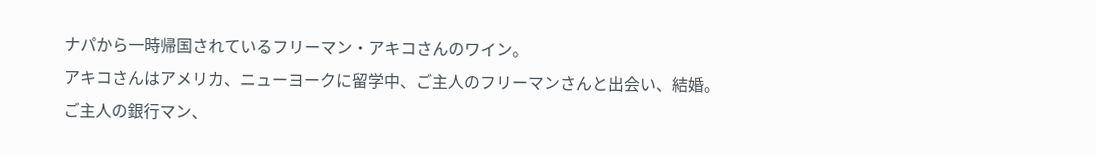ナパから一時帰国されているフリーマン・アキコさんのワイン。
アキコさんはアメリカ、ニューヨークに留学中、ご主人のフリーマンさんと出会い、結婚。
ご主人の銀行マン、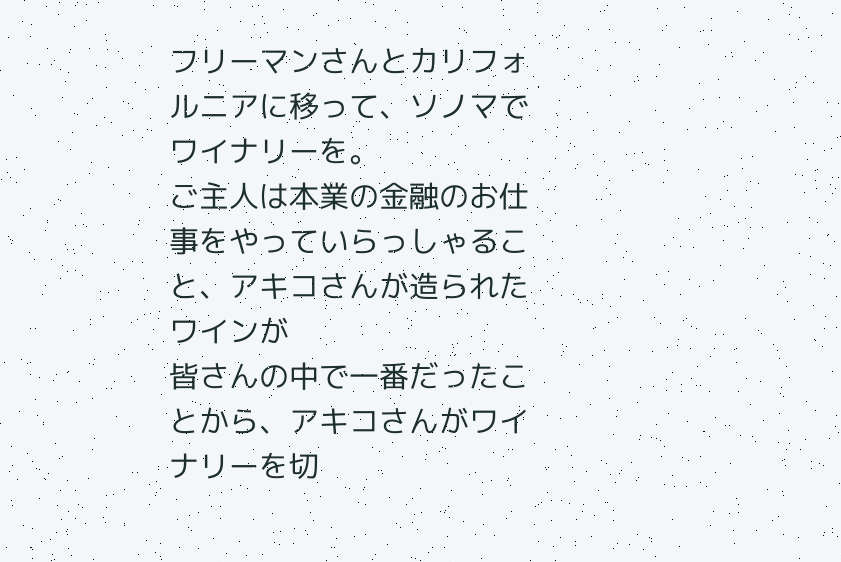フリーマンさんとカリフォルニアに移って、ソノマでワイナリーを。
ご主人は本業の金融のお仕事をやっていらっしゃること、アキコさんが造られたワインが
皆さんの中で一番だったことから、アキコさんがワイナリーを切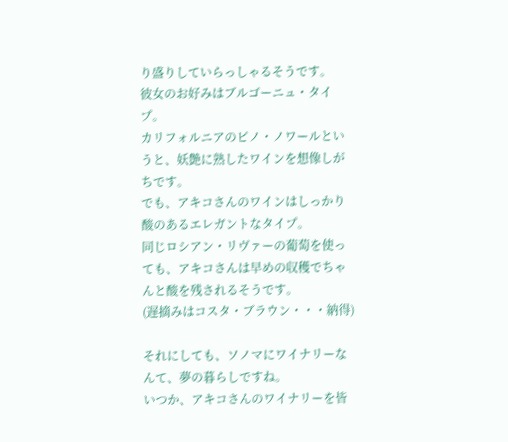り盛りしていらっしゃるそうです。
彼女のお好みはブルゴーニュ・タイプ。
カリフォルニアのピノ・ノワールというと、妖艶に熟したワインを想像しがちです。
でも、アキコさんのワインはしっかり酸のあるエレガントなタイプ。
同じロシアン・リヴァーの葡萄を使っても、アキコさんは早めの収穫でちゃんと酸を残されるそうです。
(遅摘みはコスタ・ブラウン・・・納得)

それにしても、ソノマにワイナリーなんて、夢の暮らしですね。
いつか、アキコさんのワイナリーを皆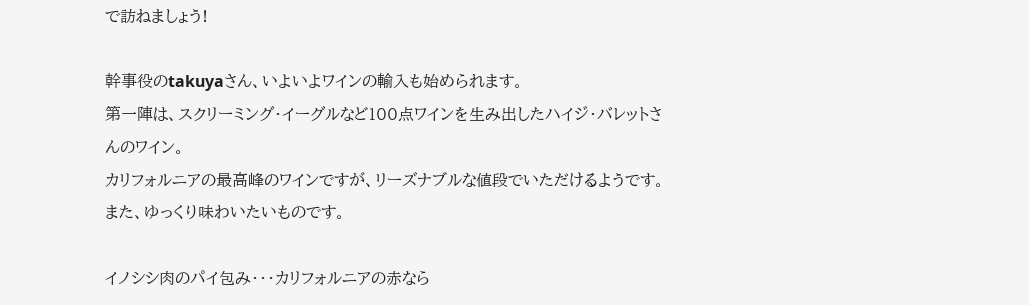で訪ねましょう!

幹事役のtakuyaさん、いよいよワインの輸入も始められます。
第一陣は、スクリーミング・イーグルなど100点ワインを生み出したハイジ・バレットさんのワイン。
カリフォルニアの最高峰のワインですが、リーズナブルな値段でいただけるようです。
また、ゆっくり味わいたいものです。

イノシシ肉のパイ包み・・・カリフォルニアの赤なら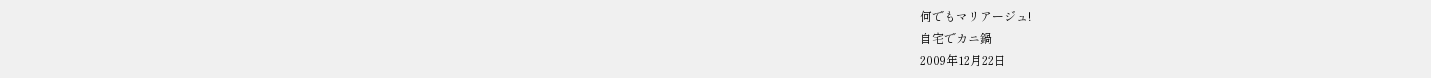何でもマリアージュ!
自宅でカニ鍋
2009年12月22日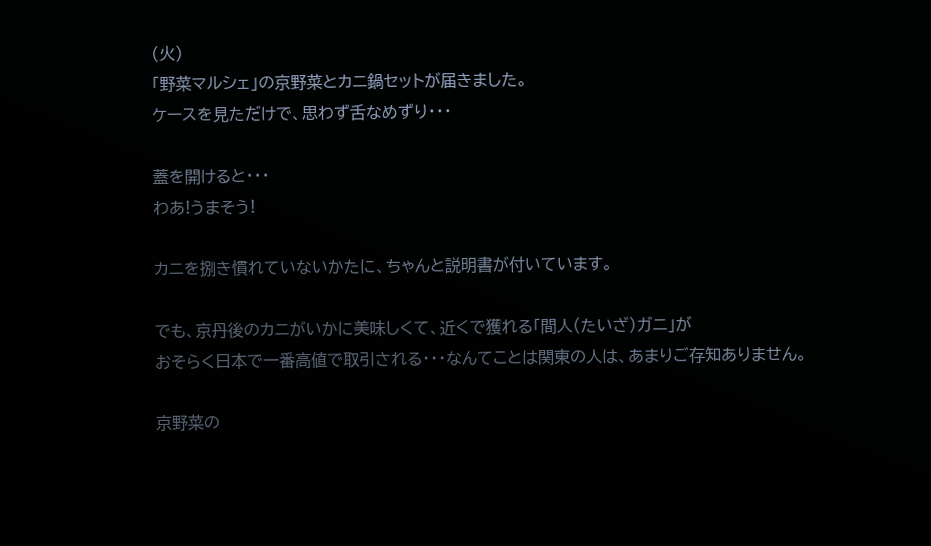(火)
「野菜マルシェ」の京野菜とカニ鍋セットが届きました。
ケースを見ただけで、思わず舌なめずり・・・

蓋を開けると・・・
わあ!うまそう!

カニを捌き慣れていないかたに、ちゃんと説明書が付いています。

でも、京丹後のカニがいかに美味しくて、近くで獲れる「間人(たいざ)ガニ」が
おそらく日本で一番高値で取引される・・・なんてことは関東の人は、あまりご存知ありません。

京野菜の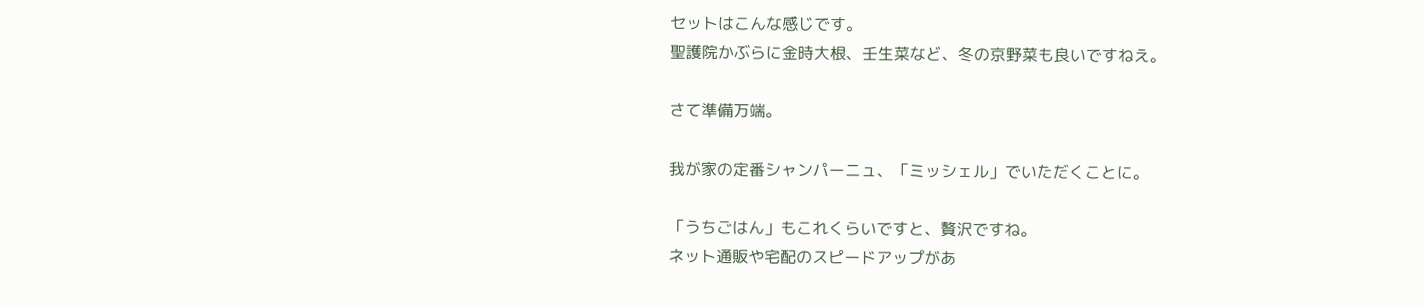セットはこんな感じです。
聖護院かぶらに金時大根、壬生菜など、冬の京野菜も良いですねえ。

さて準備万端。

我が家の定番シャンパーニュ、「ミッシェル」でいただくことに。

「うちごはん」もこれくらいですと、贅沢ですね。
ネット通販や宅配のスピードアップがあ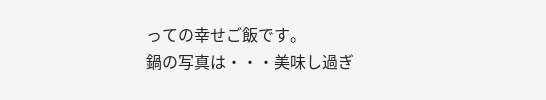っての幸せご飯です。
鍋の写真は・・・美味し過ぎ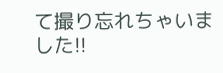て撮り忘れちゃいました!!